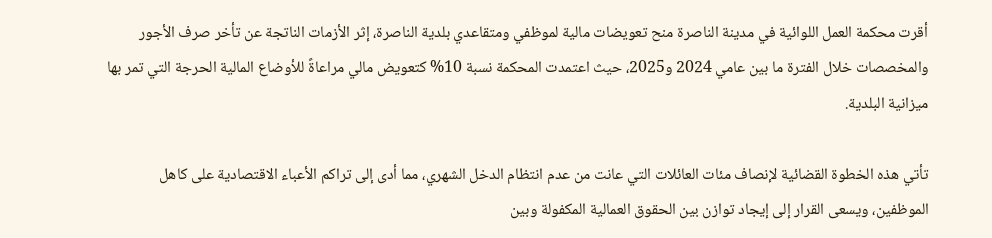أقرت محكمة العمل اللوائية في مدينة الناصرة منح تعويضات مالية لموظفي ومتقاعدي بلدية الناصرة، إثر الأزمات الناتجة عن تأخر صرف الأجور والمخصصات خلال الفترة ما بين عامي 2024 و2025، حيث اعتمدت المحكمة نسبة 10% كتعويض مالي مراعاةً للأوضاع المالية الحرجة التي تمر بها ميزانية البلدية.

تأتي هذه الخطوة القضائية لإنصاف مئات العائلات التي عانت من عدم انتظام الدخل الشهري، مما أدى إلى تراكم الأعباء الاقتصادية على كاهل الموظفين، ويسعى القرار إلى إيجاد توازن بين الحقوق العمالية المكفولة وبين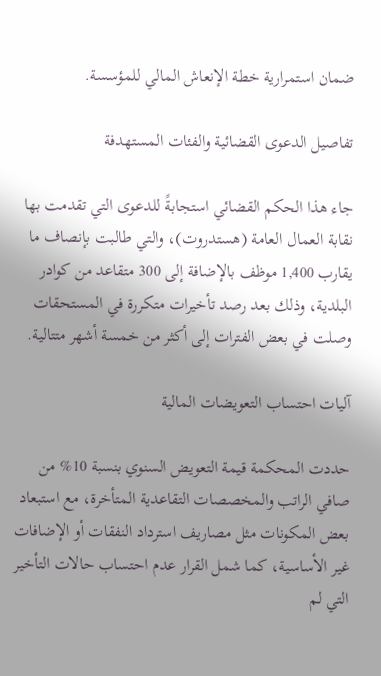ضمان استمرارية خطة الإنعاش المالي للمؤسسة.

تفاصيل الدعوى القضائية والفئات المستهدفة

جاء هذا الحكم القضائي استجابةً للدعوى التي تقدمت بها نقابة العمال العامة (هستدروت)، والتي طالبت بإنصاف ما يقارب 1,400 موظف بالإضافة إلى 300 متقاعد من كوادر البلدية، وذلك بعد رصد تأخيرات متكررة في المستحقات وصلت في بعض الفترات إلى أكثر من خمسة أشهر متتالية.

آليات احتساب التعويضات المالية

حددت المحكمة قيمة التعويض السنوي بنسبة 10% من صافي الراتب والمخصصات التقاعدية المتأخرة، مع استبعاد بعض المكونات مثل مصاريف استرداد النفقات أو الإضافات غير الأساسية، كما شمل القرار عدم احتساب حالات التأخير التي لم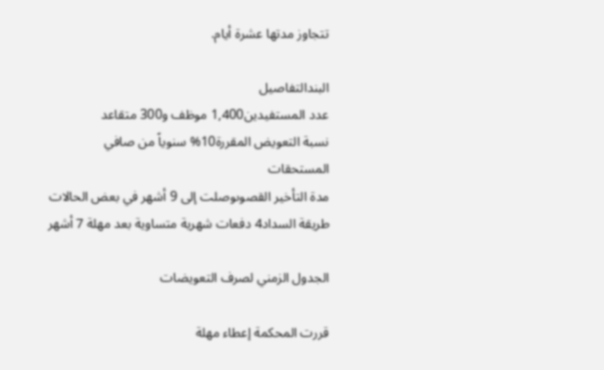تتجاوز مدتها عشرة أيام.

البندالتفاصيل
عدد المستفيدين1,400 موظف و300 متقاعد
نسبة التعويض المقررة10% سنوياً من صافي المستحقات
مدة التأخير القصوىوصلت إلى 9 أشهر في بعض الحالات
طريقة السداد4 دفعات شهرية متساوية بعد مهلة 7 أشهر

الجدول الزمني لصرف التعويضات

قررت المحكمة إعطاء مهلة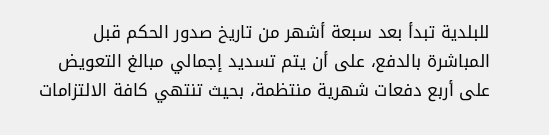للبلدية تبدأ بعد سبعة أشهر من تاريخ صدور الحكم قبل المباشرة بالدفع، على أن يتم تسديد إجمالي مبالغ التعويض على أربع دفعات شهرية منتظمة، بحيث تنتهي كافة الالتزامات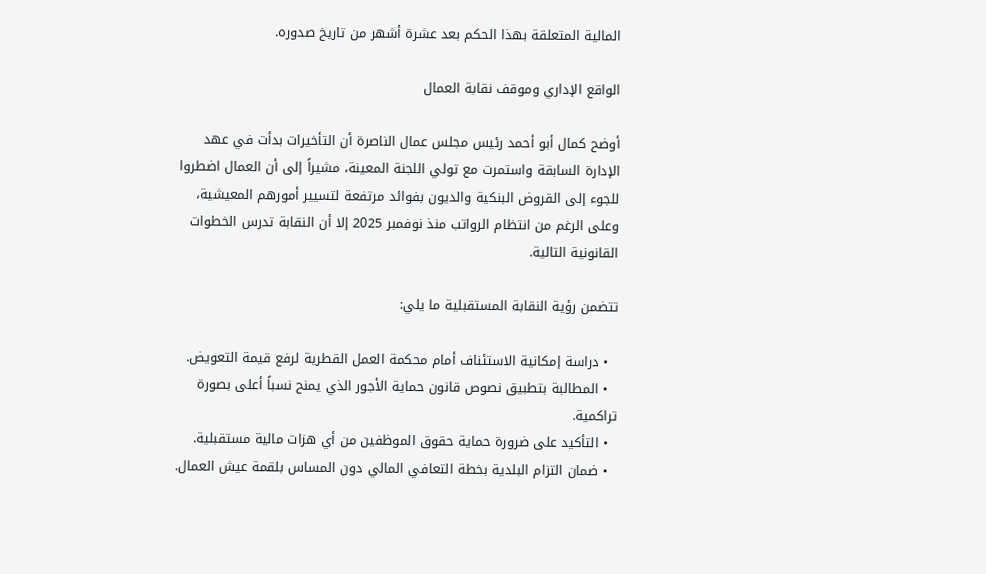المالية المتعلقة بهذا الحكم بعد عشرة أشهر من تاريخ صدوره.

الواقع الإداري وموقف نقابة العمال

أوضح كمال أبو أحمد رئيس مجلس عمال الناصرة أن التأخيرات بدأت في عهد الإدارة السابقة واستمرت مع تولي اللجنة المعينة، مشيراً إلى أن العمال اضطروا للجوء إلى القروض البنكية والديون بفوائد مرتفعة لتسيير أمورهم المعيشية، وعلى الرغم من انتظام الرواتب منذ نوفمبر 2025 إلا أن النقابة تدرس الخطوات القانونية التالية.

تتضمن رؤية النقابة المستقبلية ما يلي:

  • دراسة إمكانية الاستئناف أمام محكمة العمل القطرية لرفع قيمة التعويض.
  • المطالبة بتطبيق نصوص قانون حماية الأجور الذي يمنح نسباً أعلى بصورة تراكمية.
  • التأكيد على ضرورة حماية حقوق الموظفين من أي هزات مالية مستقبلية.
  • ضمان التزام البلدية بخطة التعافي المالي دون المساس بلقمة عيش العمال.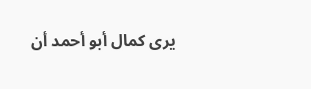يرى كمال أبو أحمد أن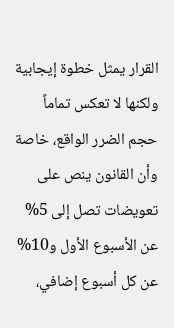القرار يمثل خطوة إيجابية ولكنها لا تعكس تماماً حجم الضرر الواقع، خاصة وأن القانون ينص على تعويضات تصل إلى 5% عن الأسبوع الأول و10% عن كل أسبوع إضافي،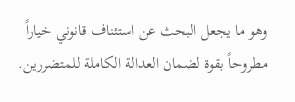وهو ما يجعل البحث عن استئناف قانوني خياراً مطروحاً بقوة لضمان العدالة الكاملة للمتضررين.